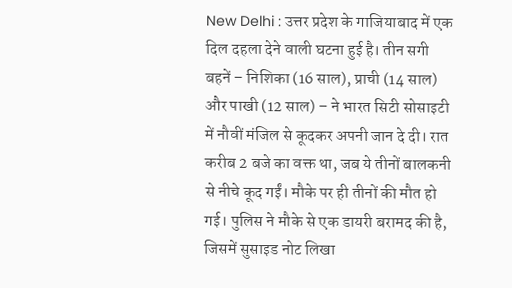New Delhi : उत्तर प्रदेश के गाजियाबाद में एक दिल दहला देने वाली घटना हुई है। तीन सगी बहनें – निशिका (16 साल), प्राची (14 साल) और पाखी (12 साल) – ने भारत सिटी सोसाइटी में नौवीं मंजिल से कूदकर अपनी जान दे दी। रात करीब 2 बजे का वक्त था, जब ये तीनों बालकनी से नीचे कूद गईं। मौके पर ही तीनों की मौत हो गई। पुलिस ने मौके से एक डायरी बरामद की है, जिसमें सुसाइड नोट लिखा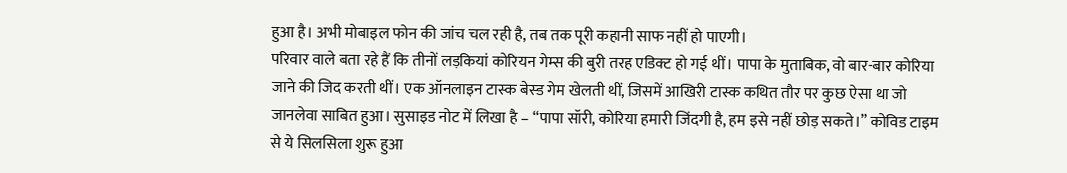हुआ है। अभी मोबाइल फोन की जांच चल रही है, तब तक पूरी कहानी साफ नहीं हो पाएगी।
परिवार वाले बता रहे हैं कि तीनों लड़कियां कोरियन गेम्स की बुरी तरह एडिक्ट हो गई थीं। पापा के मुताबिक, वो बार-बार कोरिया जाने की जिद करती थीं। एक ऑनलाइन टास्क बेस्ड गेम खेलती थीं, जिसमें आखिरी टास्क कथित तौर पर कुछ ऐसा था जो जानलेवा साबित हुआ। सुसाइड नोट में लिखा है – “पापा सॉरी, कोरिया हमारी जिंदगी है, हम इसे नहीं छोड़ सकते।” कोविड टाइम से ये सिलसिला शुरू हुआ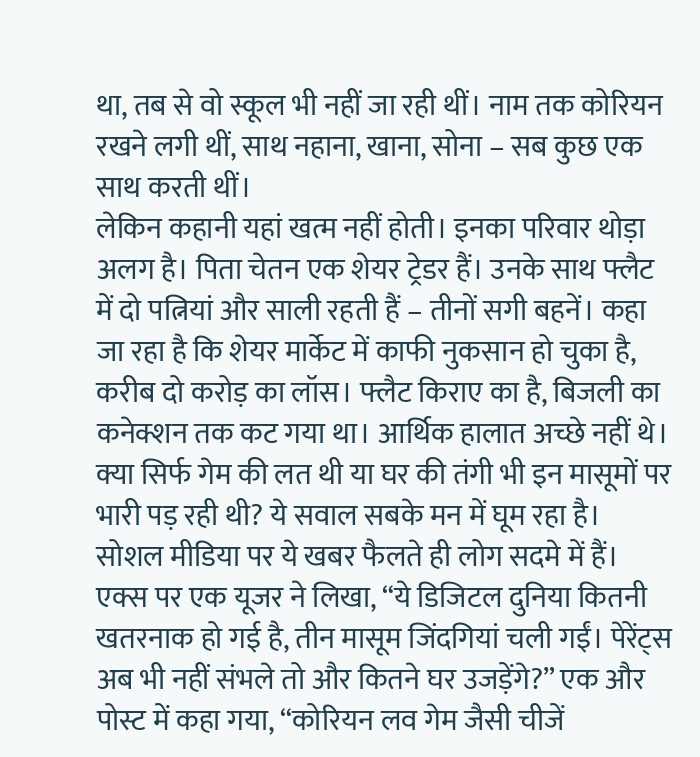था, तब से वो स्कूल भी नहीं जा रही थीं। नाम तक कोरियन रखने लगी थीं, साथ नहाना, खाना, सोना – सब कुछ एक साथ करती थीं।
लेकिन कहानी यहां खत्म नहीं होती। इनका परिवार थोड़ा अलग है। पिता चेतन एक शेयर ट्रेडर हैं। उनके साथ फ्लैट में दो पत्नियां और साली रहती हैं – तीनों सगी बहनें। कहा जा रहा है कि शेयर मार्केट में काफी नुकसान हो चुका है, करीब दो करोड़ का लॉस। फ्लैट किराए का है, बिजली का कनेक्शन तक कट गया था। आर्थिक हालात अच्छे नहीं थे। क्या सिर्फ गेम की लत थी या घर की तंगी भी इन मासूमों पर भारी पड़ रही थी? ये सवाल सबके मन में घूम रहा है।
सोशल मीडिया पर ये खबर फैलते ही लोग सदमे में हैं। एक्स पर एक यूजर ने लिखा, “ये डिजिटल दुनिया कितनी खतरनाक हो गई है, तीन मासूम जिंदगियां चली गईं। पेरेंट्स अब भी नहीं संभले तो और कितने घर उजड़ेंगे?” एक और पोस्ट में कहा गया, “कोरियन लव गेम जैसी चीजें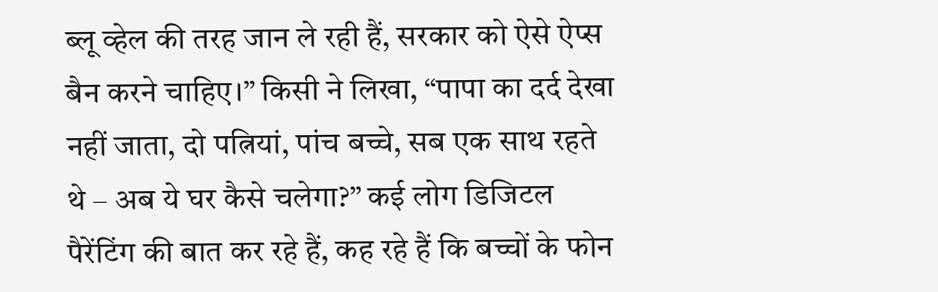ब्लू व्हेल की तरह जान ले रही हैं, सरकार को ऐसे ऐप्स बैन करने चाहिए।” किसी ने लिखा, “पापा का दर्द देखा नहीं जाता, दो पत्नियां, पांच बच्चे, सब एक साथ रहते थे – अब ये घर कैसे चलेगा?” कई लोग डिजिटल पैरेंटिंग की बात कर रहे हैं, कह रहे हैं कि बच्चों के फोन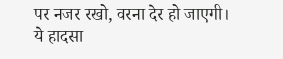पर नजर रखो, वरना देर हो जाएगी।
ये हादसा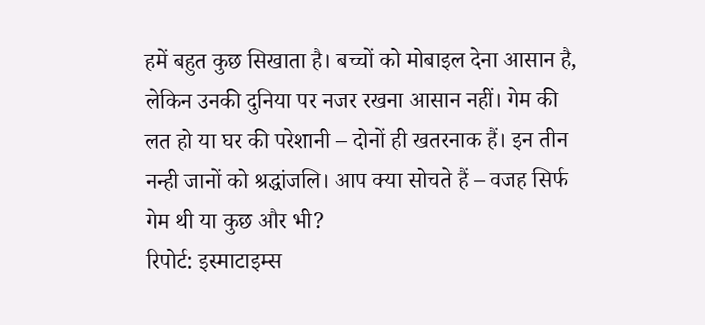हमें बहुत कुछ सिखाता है। बच्चों को मोबाइल देना आसान है, लेकिन उनकी दुनिया पर नजर रखना आसान नहीं। गेम की लत हो या घर की परेशानी – दोनों ही खतरनाक हैं। इन तीन नन्ही जानों को श्रद्धांजलि। आप क्या सोचते हैं – वजह सिर्फ गेम थी या कुछ और भी?
रिपोर्ट: इस्माटाइम्स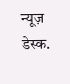न्यूज़ डेस्क.